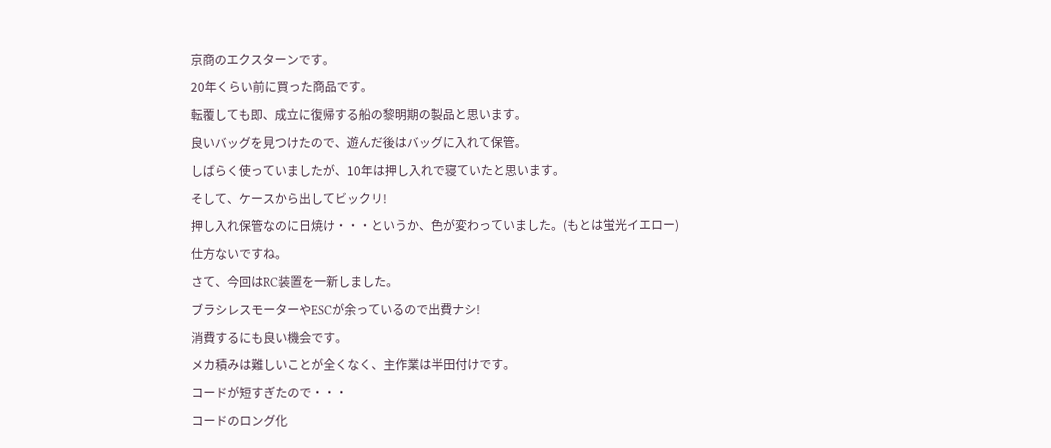京商のエクスターンです。
20年くらい前に買った商品です。
転覆しても即、成立に復帰する船の黎明期の製品と思います。
良いバッグを見つけたので、遊んだ後はバッグに入れて保管。
しばらく使っていましたが、10年は押し入れで寝ていたと思います。
そして、ケースから出してビックリ!
押し入れ保管なのに日焼け・・・というか、色が変わっていました。(もとは蛍光イエロー)
仕方ないですね。
さて、今回はRC装置を一新しました。
ブラシレスモーターやESCが余っているので出費ナシ!
消費するにも良い機会です。
メカ積みは難しいことが全くなく、主作業は半田付けです。
コードが短すぎたので・・・
コードのロング化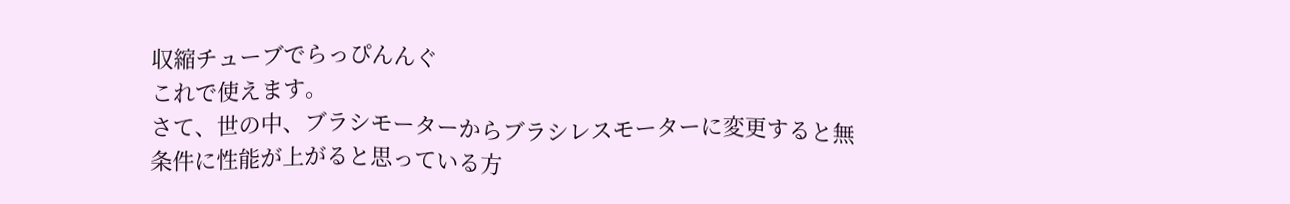収縮チューブでらっぴんんぐ
これで使えます。
さて、世の中、ブラシモーターからブラシレスモーターに変更すると無条件に性能が上がると思っている方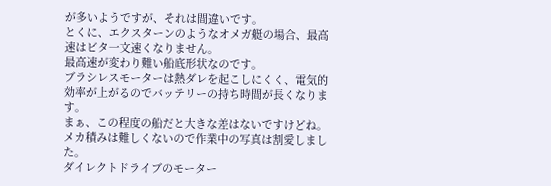が多いようですが、それは間違いです。
とくに、エクスターンのようなオメガ艇の場合、最高速はビタ一文速くなりません。
最高速が変わり難い船底形状なのです。
ブラシレスモーターは熱ダレを起こしにくく、電気的効率が上がるのでバッテリーの持ち時間が長くなります。
まぁ、この程度の船だと大きな差はないですけどね。
メカ積みは難しくないので作業中の写真は割愛しました。
ダイレクトドライブのモーター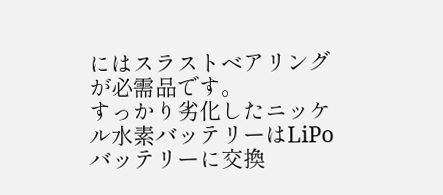にはスラストベアリングが必需品です。
すっかり劣化したニッケル水素バッテリーはLiPoバッテリーに交換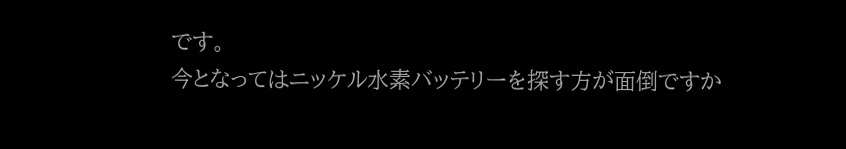です。
今となってはニッケル水素バッテリーを探す方が面倒ですか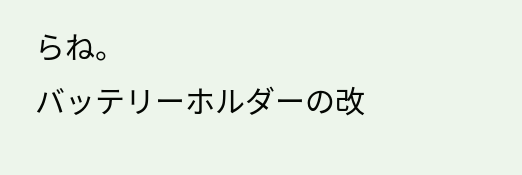らね。
バッテリーホルダーの改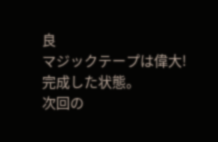良
マジックテープは偉大!
完成した状態。
次回の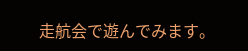走航会で遊んでみます。